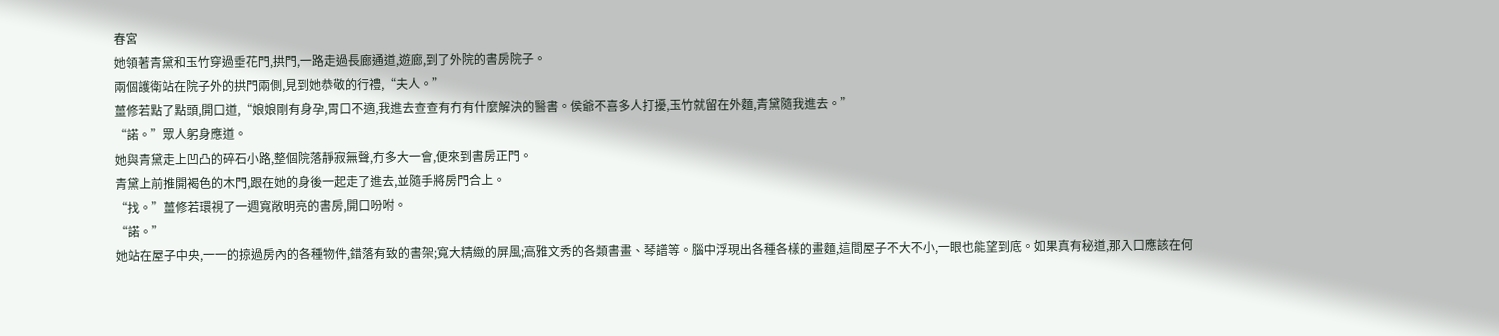春宮
她領著青黛和玉竹穿過垂花門,拱門,一路走過長廊通道,遊廊,到了外院的書房院子。
兩個護衛站在院子外的拱門兩側,見到她恭敬的行禮,“夫人。”
薑修若點了點頭,開口道,“娘娘剛有身孕,胃口不適,我進去查查有冇有什麼解決的醫書。侯爺不喜多人打擾,玉竹就留在外麵,青黛隨我進去。”
“諾。”眾人躬身應道。
她與青黛走上凹凸的碎石小路,整個院落靜寂無聲,冇多大一會,便來到書房正門。
青黛上前推開褐色的木門,跟在她的身後一起走了進去,並隨手將房門合上。
“找。”薑修若環視了一週寬敞明亮的書房,開口吩咐。
“諾。”
她站在屋子中央,一一的掠過房內的各種物件,錯落有致的書架;寬大精緻的屏風;高雅文秀的各類書畫、琴譜等。腦中浮現出各種各樣的畫麵,這間屋子不大不小,一眼也能望到底。如果真有秘道,那入口應該在何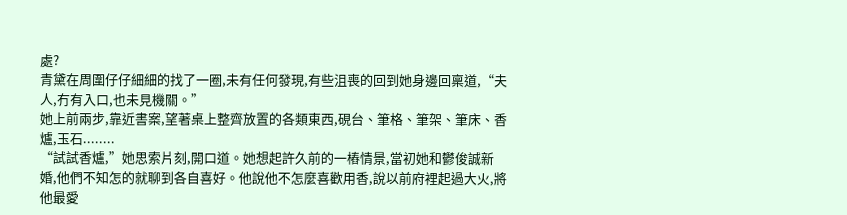處?
青黛在周圍仔仔細細的找了一圈,未有任何發現,有些沮喪的回到她身邊回稟道,“夫人,冇有入口,也未見機關。”
她上前兩步,靠近書案,望著桌上整齊放置的各類東西,硯台、筆格、筆架、筆床、香爐,玉石........
“試試香爐,”她思索片刻,開口道。她想起許久前的一樁情景,當初她和鬱俊誠新婚,他們不知怎的就聊到各自喜好。他說他不怎麼喜歡用香,說以前府裡起過大火,將他最愛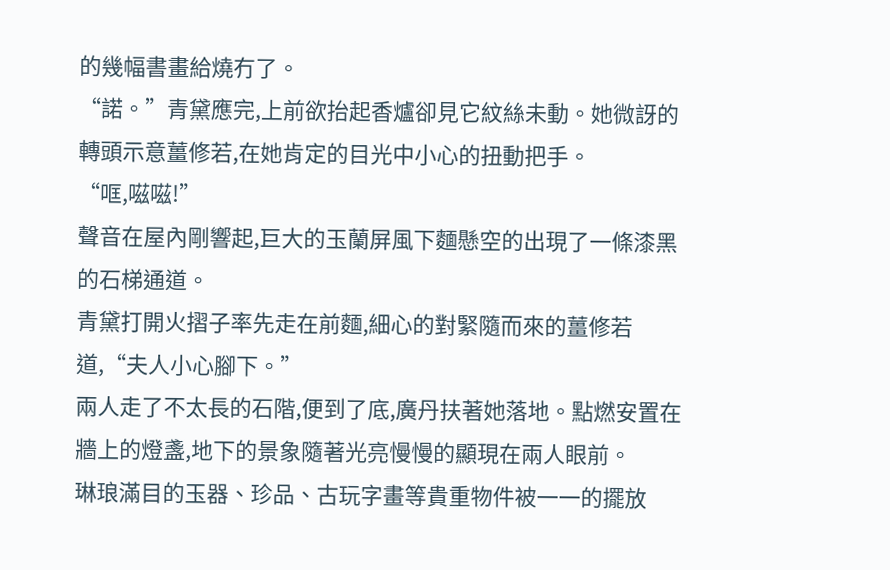的幾幅書畫給燒冇了。
“諾。”青黛應完,上前欲抬起香爐卻見它紋絲未動。她微訝的轉頭示意薑修若,在她肯定的目光中小心的扭動把手。
“哐,嗞嗞!”
聲音在屋內剛響起,巨大的玉蘭屏風下麵懸空的出現了一條漆黑的石梯通道。
青黛打開火摺子率先走在前麵,細心的對緊隨而來的薑修若道,“夫人小心腳下。”
兩人走了不太長的石階,便到了底,廣丹扶著她落地。點燃安置在牆上的燈盞,地下的景象隨著光亮慢慢的顯現在兩人眼前。
琳琅滿目的玉器、珍品、古玩字畫等貴重物件被一一的擺放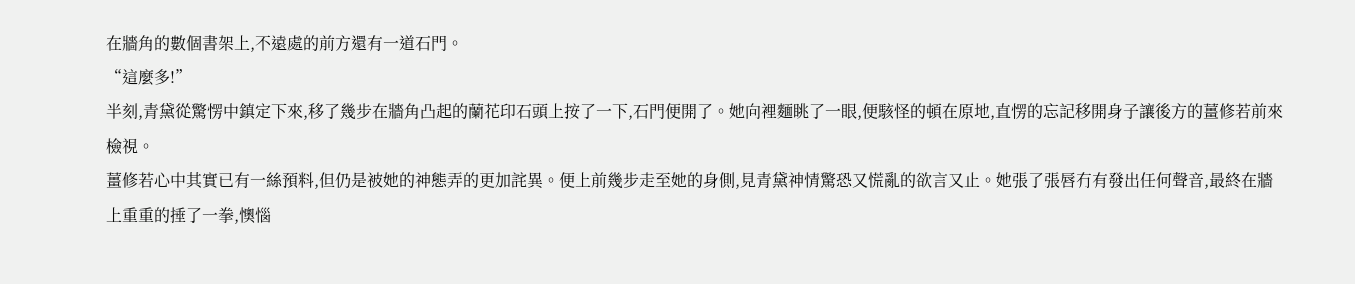在牆角的數個書架上,不遠處的前方還有一道石門。
“這麼多!”
半刻,青黛從驚愣中鎮定下來,移了幾步在牆角凸起的蘭花印石頭上按了一下,石門便開了。她向裡麵眺了一眼,便駭怪的頓在原地,直愣的忘記移開身子讓後方的薑修若前來檢視。
薑修若心中其實已有一絲預料,但仍是被她的神態弄的更加詫異。便上前幾步走至她的身側,見青黛神情驚恐又慌亂的欲言又止。她張了張唇冇有發出任何聲音,最終在牆上重重的捶了一拳,懊惱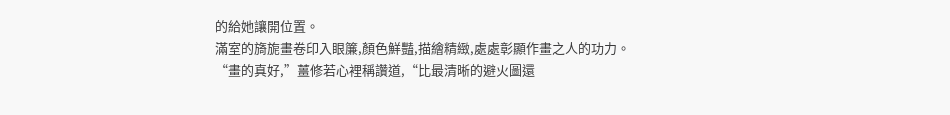的給她讓開位置。
滿室的旖旎畫卷印入眼簾,顏色鮮豔,描繪精緻,處處彰顯作畫之人的功力。
“畫的真好,”薑修若心裡稱讚道,“比最清晰的避火圖還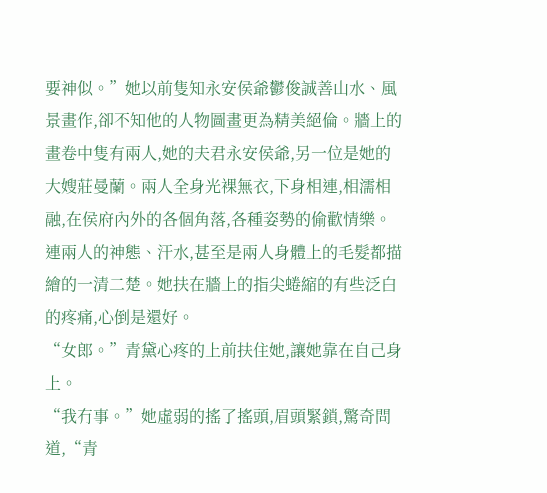要神似。”她以前隻知永安侯爺鬱俊誠善山水、風景畫作,卻不知他的人物圖畫更為精美絕倫。牆上的畫卷中隻有兩人,她的夫君永安侯爺,另一位是她的大嫂莊曼蘭。兩人全身光裸無衣,下身相連,相濡相融,在侯府內外的各個角落,各種姿勢的偷歡情樂。連兩人的神態、汗水,甚至是兩人身體上的毛髮都描繪的一清二楚。她扶在牆上的指尖蜷縮的有些泛白的疼痛,心倒是還好。
“女郎。”青黛心疼的上前扶住她,讓她靠在自己身上。
“我冇事。”她虛弱的搖了搖頭,眉頭緊鎖,驚奇問道,“青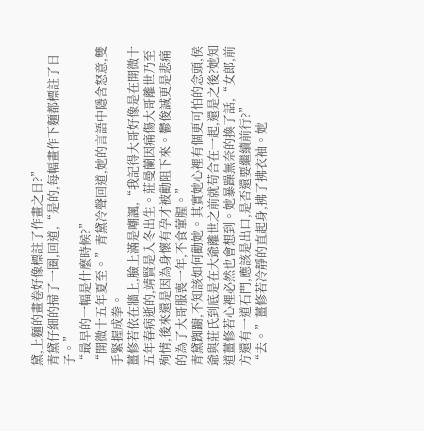黛,上麵的畫卷好像標註了作畫之日?”
青黛仔細的掃了一圈,回道,“是的,每幅畫作下麵都標註了日子。”
“最早的一幅是什麼時候?”
“開微十五年夏至。”青黛冷聲回道,她的言語中隱含怒意,雙手緊握成拳。
薑修若依在牆上,臉上滿是嘲諷,“我記得大哥好像是在開微十五年春病逝的,靖賢是入冬出生。莊曼蘭因痛傷大哥離世乃至殉情,後來還是因為身懷有孕才被勸阻下來。鬱俊誠更是悲痛的為了大哥服喪一年,不食葷腥。”
青黛踟躕,不知該如何勸她。其實她心裡有個更可怕的念頭,侯爺與莊氏到底是在大爺離世之前就苟合在一起,還是之後?她知道薑修若心裡必然也會想到。她暴躁無奈的換了話,“女郎,前方還有一道石門,應該是出口,是否還要繼續前行?”
“去。”薑修若冷靜的直起身,拂了拂衣袖。她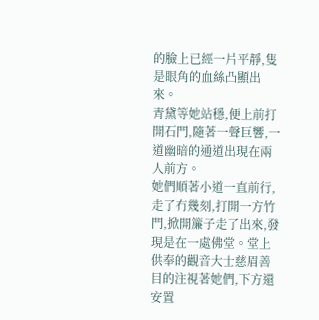的臉上已經一片平靜,隻是眼角的血絲凸顯出來。
青黛等她站穩,便上前打開石門,隨著一聲巨響,一道幽暗的通道出現在兩人前方。
她們順著小道一直前行,走了冇幾刻,打開一方竹門,掀開簾子走了出來,發現是在一處佛堂。堂上供奉的觀音大士慈眉善目的注視著她們,下方還安置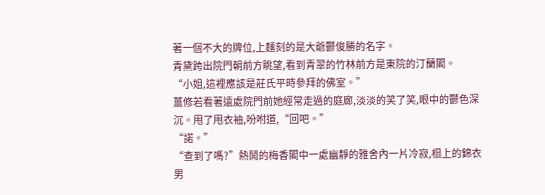著一個不大的牌位,上麵刻的是大爺鬱俊勝的名字。
青黛跨出院門朝前方眺望,看到青翠的竹林前方是東院的汀蘭閣。
“小姐,這裡應該是莊氏平時參拜的佛室。”
薑修若看著遠處院門前她經常走過的庭廊,淡淡的笑了笑,眼中的鬱色深沉。甩了甩衣袖,吩咐道,“回吧。”
“諾。”
“查到了嗎?”熱鬨的梅香閣中一處幽靜的雅舍內一片冷寂,榻上的錦衣男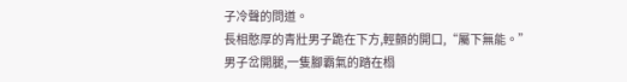子冷聲的問道。
長相憨厚的青壯男子跪在下方,輕顫的開口,“屬下無能。”
男子岔開腿,一隻腳霸氣的踏在榻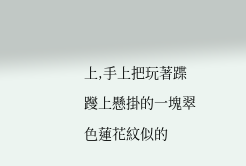上,手上把玩著蹀躞上懸掛的一塊翠色蓮花紋似的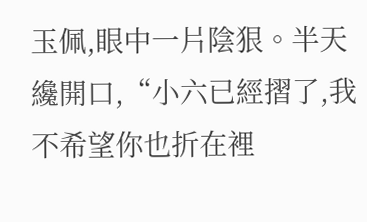玉佩,眼中一片陰狠。半天纔開口,“小六已經摺了,我不希望你也折在裡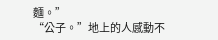麵。”
“公子。”地上的人感動不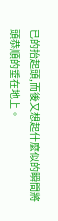已的抬起頭,而後又想起什麼似的瞬間將頭恭順的垂在地上。